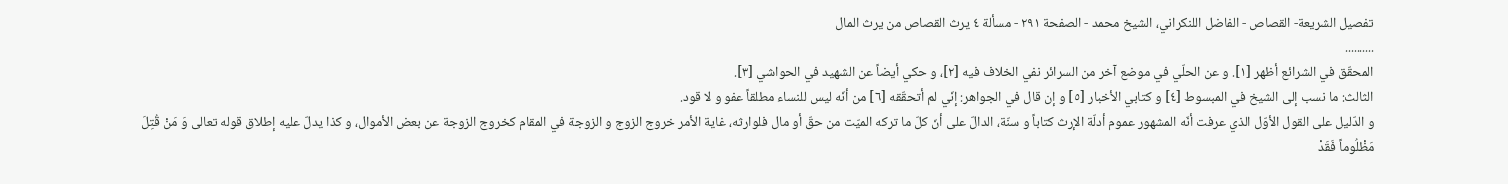تفصيل الشريعة- القصاص - الفاضل اللنكراني، الشيخ محمد - الصفحة ٢٩١ - مسألة ٤ يرث القصاص من يرث المال
..........
المحقّق في الشرائع أظهر [١]. و عن الحلّي في موضع آخر من السرائر نفي الخلاف فيه [٢]، و حكي أيضاً عن الشهيد في الحواشي [٣].
الثالث: ما نسب إلى الشيخ في المبسوط [٤] و كتابي الأخبار [٥] و إن قال في الجواهر: إنّي لم أتحقّقه [٦] من أنّه ليس للنساء مطلقاً عفو و لا قود.
و الدّليل على القول الأوّل الذي عرفت أنّه المشهور عموم أدلّة الإرث كتاباً و سنّة، الدالّ على أنّ كلّ ما تركه الميّت من حقّ أو مال فلوارثه، غاية الأمر خروج الزوج و الزوجة في المقام كخروج الزوجة عن بعض الأموال، و كذا يدلّ عليه إطلاق قوله تعالى وَ مَنْ قُتِلَ مَظْلُوماً فَقَدْ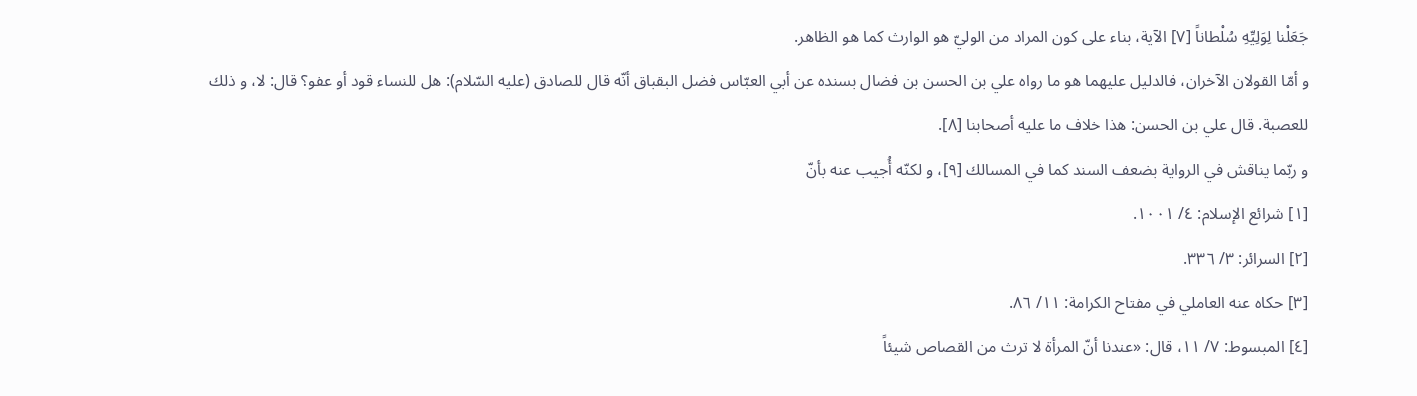جَعَلْنا لِوَلِيِّهِ سُلْطاناً [٧] الآية، بناء على كون المراد من الوليّ هو الوارث كما هو الظاهر.
و أمّا القولان الآخران، فالدليل عليهما هو ما رواه علي بن الحسن بن فضال بسنده عن أبي العبّاس فضل البقباق أنّه قال للصادق (عليه السّلام): هل للنساء قود أو عفو؟ قال: لا، و ذلك للعصبة. قال علي بن الحسن: هذا خلاف ما عليه أصحابنا [٨].
و ربّما يناقش في الرواية بضعف السند كما في المسالك [٩]، و لكنّه أُجيب عنه بأنّ
[١] شرائع الإسلام: ٤/ ١٠٠١.
[٢] السرائر: ٣/ ٣٣٦.
[٣] حكاه عنه العاملي في مفتاح الكرامة: ١١/ ٨٦.
[٤] المبسوط: ٧/ ١١، قال: «عندنا أنّ المرأة لا ترث من القصاص شيئاً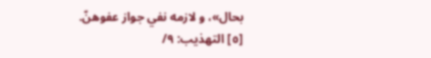بحال»، و لازمه نفي جواز عفوهنّ.
[٥] التهذيب: ٩/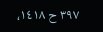٣٩٧ ح ١٤١٨،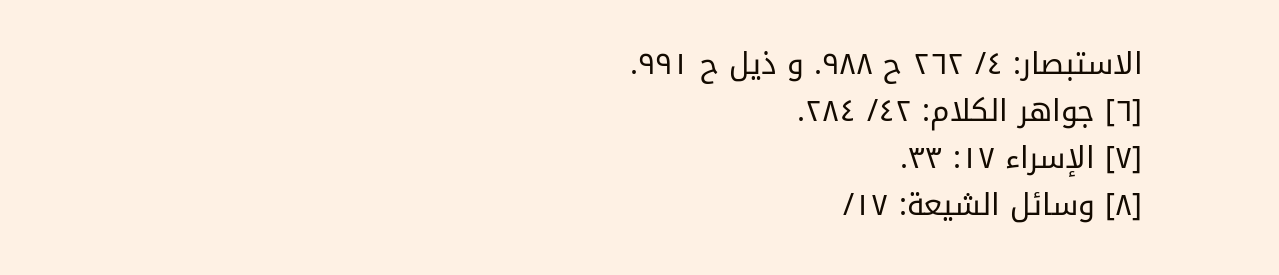الاستبصار: ٤/ ٢٦٢ ح ٩٨٨. و ذيل ح ٩٩١.
[٦] جواهر الكلام: ٤٢/ ٢٨٤.
[٧] الإسراء ١٧: ٣٣.
[٨] وسائل الشيعة: ١٧/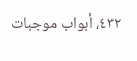٤٣٢، أبواب موجبات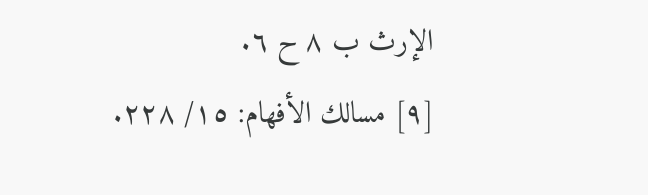الإرث ب ٨ ح ٦.
[٩] مسالك الأفهام: ١٥/ ٢٢٨.